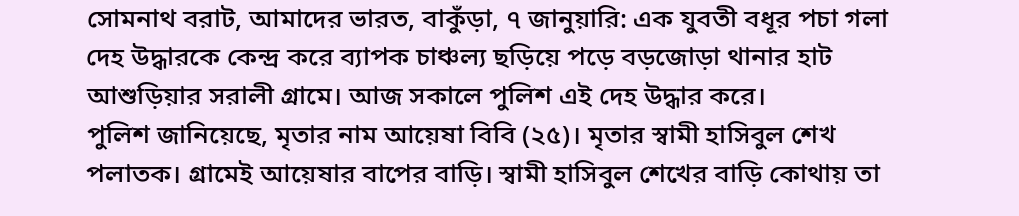সোমনাথ বরাট, আমাদের ভারত, বাকুঁড়া, ৭ জানুয়ারি: এক যুবতী বধূর পচা গলা দেহ উদ্ধারকে কেন্দ্র করে ব্যাপক চাঞ্চল্য ছড়িয়ে পড়ে বড়জোড়া থানার হাট আশুড়িয়ার সরালী গ্রামে। আজ সকালে পুলিশ এই দেহ উদ্ধার করে।
পুলিশ জানিয়েছে, মৃতার নাম আয়েষা বিবি (২৫)। মৃতার স্বামী হাসিবুল শেখ পলাতক। গ্রামেই আয়েষার বাপের বাড়ি। স্বামী হাসিবুল শেখের বাড়ি কোথায় তা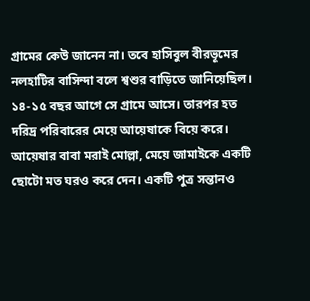গ্রামের কেউ জানেন না। তবে হাসিবুল বীরভূমের নলহাটির বাসিন্দা বলে শ্বশুর বাড়িতে জানিয়েছিল। ১৪-১৫ বছর আগে সে গ্রামে আসে। তারপর হত দরিদ্র পরিবারের মেয়ে আয়েষাকে বিয়ে করে। আয়েষার বাবা মরাই মোল্লা, মেয়ে জামাইকে একটি ছোটো মত ঘরও করে দেন। একটি পুত্র সন্তানও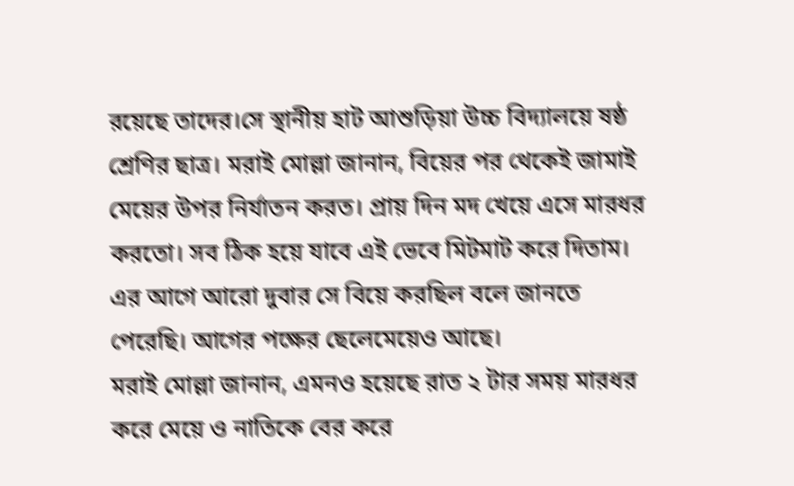রয়েছে তাদের।সে স্থানীয় হাট আশুড়িয়া উচ্চ বিদ্যালয়ে ষষ্ঠ শ্রেণির ছাত্র। মরাই মোল্লা জানান, বিয়ের পর থেকেই জামাই মেয়ের উপর নির্যাতন করত। প্রায় দিন মদ খেয়ে এসে মারধর করতো। সব ঠিক হয়ে যাবে এই ভেবে মিটমাট করে দিতাম। এর আগে আরো দুবার সে বিয়ে করছিল বলে জানতে পেরেছি। আগের পক্ষের ছেলেমেয়েও আছে।
মরাই মোল্লা জানান, এমনও হয়েছে রাত ২ টার সময় মারধর করে মেয়ে ও নাতিকে বের করে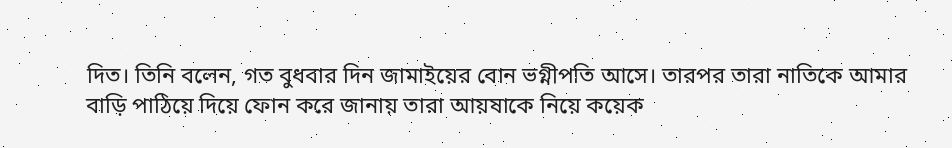দিত। তিনি বলেন, গত বুধবার দিন জামাইয়ের বোন ভগ্নীপতি আসে। তারপর তারা নাতিকে আমার বাড়ি পাঠিয়ে দিয়ে ফোন করে জানায় তারা আয়ষাকে নিয়ে কয়েক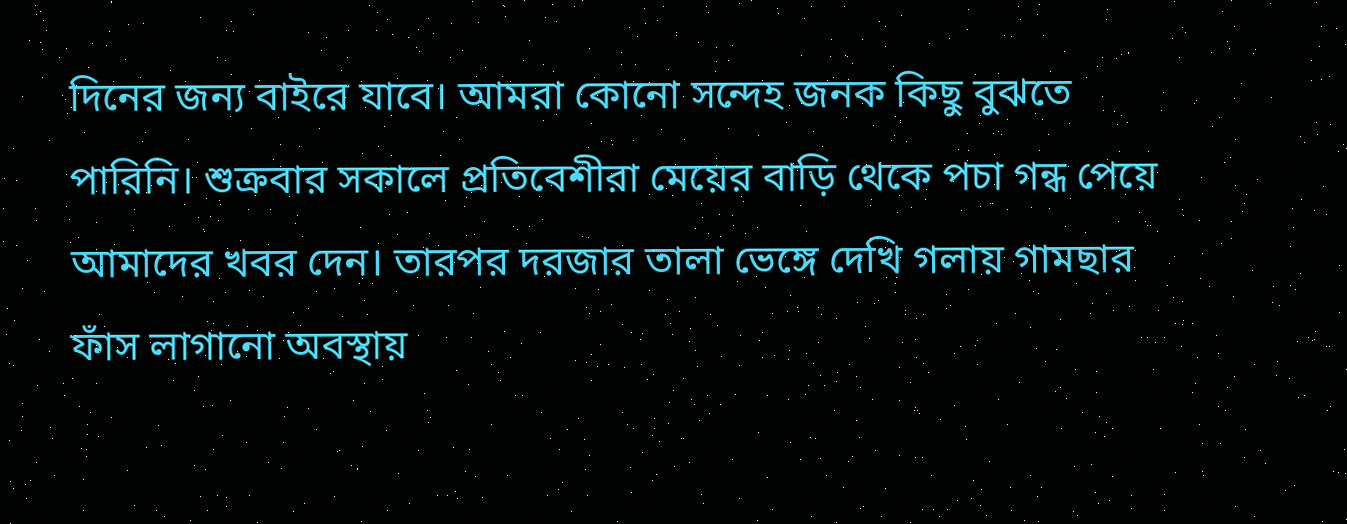দিনের জন্য বাইরে যাবে। আমরা কোনো সন্দেহ জনক কিছু বুঝতে পারিনি। শুক্রবার সকালে প্রতিবেশীরা মেয়ের বাড়ি থেকে পচা গন্ধ পেয়ে আমাদের খবর দেন। তারপর দরজার তালা ভেঙ্গে দেখি গলায় গামছার ফাঁস লাগানো অবস্থায়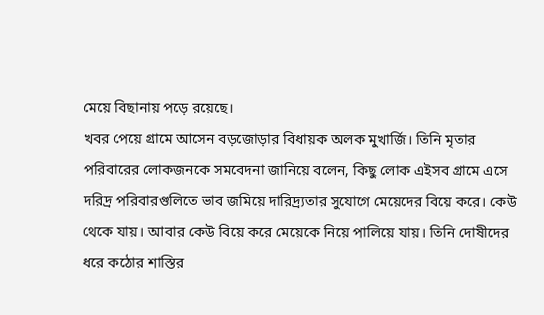মেয়ে বিছানায় পড়ে রয়েছে।
খবর পেয়ে গ্রামে আসেন বড়জোড়ার বিধায়ক অলক মুখার্জি। তিনি মৃতার পরিবারের লোকজনকে সমবেদনা জানিয়ে বলেন, কিছু লোক এইসব গ্রামে এসে দরিদ্র পরিবারগুলিতে ভাব জমিয়ে দারিদ্র্যতার সুযোগে মেয়েদের বিয়ে করে। কেউ থেকে যায়। আবার কেউ বিয়ে করে মেয়েকে নিয়ে পালিয়ে যায়। তিনি দোষীদের ধরে কঠোর শাস্তির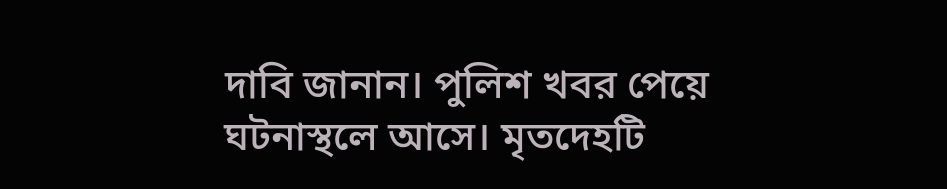দাবি জানান। পুলিশ খবর পেয়ে ঘটনাস্থলে আসে। মৃতদেহটি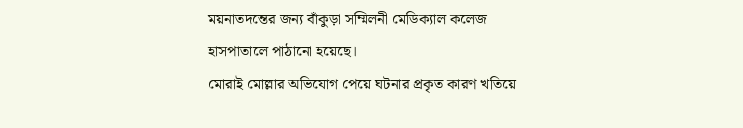ময়নাতদন্তের জন্য বাঁকুড়া সম্মিলনী মেডিক্যাল কলেজ হাসপাতালে পাঠানো হয়েছে।
মোরাই মোল্লার অভিযোগ পেয়ে ঘটনার প্রকৃত কারণ খতিয়ে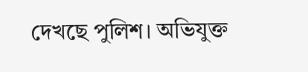দেখছে পুলিশ। অভিযুক্ত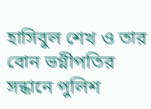হাসিবুল শেখ ও তার বোন ভগ্নীপতির সন্ধানে পুলিশ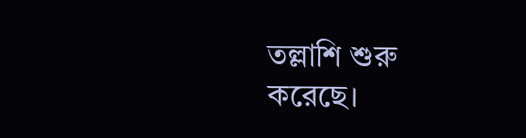তল্লাশি শুরু করেছে।